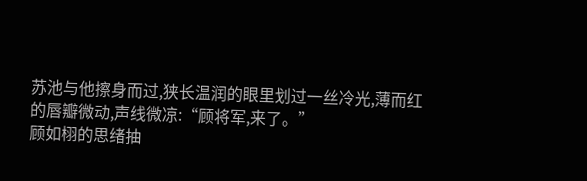苏池与他擦身而过,狭长温润的眼里划过一丝冷光,薄而红的唇瓣微动,声线微凉:“顾将军,来了。”
顾如栩的思绪抽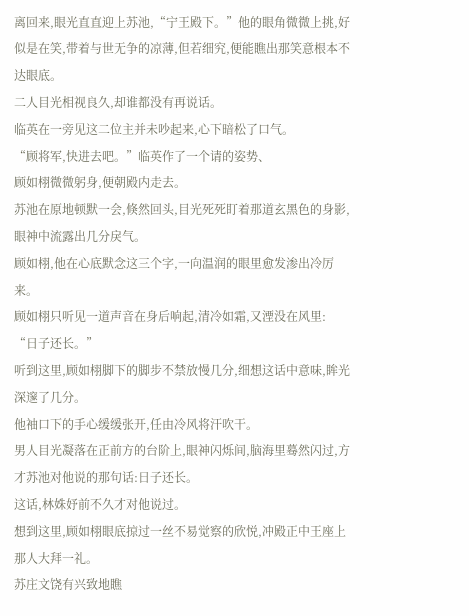离回来,眼光直直迎上苏池,“宁王殿下。”他的眼角微微上挑,好似是在笑,带着与世无争的凉薄,但若细究,便能瞧出那笑意根本不达眼底。
二人目光相视良久,却谁都没有再说话。
临英在一旁见这二位主并未吵起来,心下暗松了口气。
“顾将军,快进去吧。”临英作了一个请的姿势、
顾如栩微微躬身,便朝殿内走去。
苏池在原地顿默一会,倏然回头,目光死死盯着那道玄黑色的身影,眼神中流露出几分戾气。
顾如栩,他在心底默念这三个字,一向温润的眼里愈发渗出冷厉来。
顾如栩只听见一道声音在身后响起,清冷如霜,又湮没在风里:
“日子还长。”
听到这里,顾如栩脚下的脚步不禁放慢几分,细想这话中意味,眸光深邃了几分。
他袖口下的手心缓缓张开,任由冷风将汗吹干。
男人目光凝落在正前方的台阶上,眼神闪烁间,脑海里蓦然闪过,方才苏池对他说的那句话:日子还长。
这话,林姝妤前不久才对他说过。
想到这里,顾如栩眼底掠过一丝不易觉察的欣悦,冲殿正中王座上那人大拜一礼。
苏庄文饶有兴致地瞧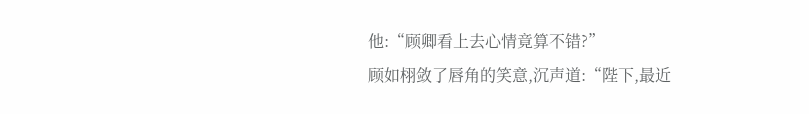他:“顾卿看上去心情竟算不错?”
顾如栩敛了唇角的笑意,沉声道:“陛下,最近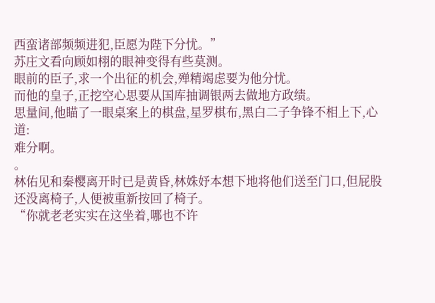西蛮诸部频频进犯,臣愿为陛下分忧。”
苏庄文看向顾如栩的眼神变得有些莫测。
眼前的臣子,求一个出征的机会,殚精竭虑要为他分忧。
而他的皇子,正挖空心思要从国库抽调银两去做地方政绩。
思量间,他瞄了一眼桌案上的棋盘,星罗棋布,黑白二子争锋不相上下,心道:
难分啊。
。
林佑见和秦樱离开时已是黄昏,林姝妤本想下地将他们送至门口,但屁股还没离椅子,人便被重新按回了椅子。
“你就老老实实在这坐着,哪也不许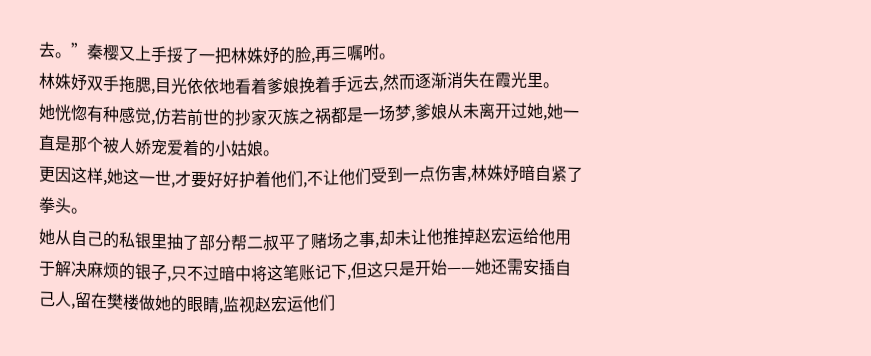去。”秦樱又上手挼了一把林姝妤的脸,再三嘱咐。
林姝妤双手拖腮,目光依依地看着爹娘挽着手远去,然而逐渐消失在霞光里。
她恍惚有种感觉,仿若前世的抄家灭族之祸都是一场梦,爹娘从未离开过她,她一直是那个被人娇宠爱着的小姑娘。
更因这样,她这一世,才要好好护着他们,不让他们受到一点伤害,林姝妤暗自紧了拳头。
她从自己的私银里抽了部分帮二叔平了赌场之事,却未让他推掉赵宏运给他用于解决麻烦的银子,只不过暗中将这笔账记下,但这只是开始——她还需安插自己人,留在樊楼做她的眼睛,监视赵宏运他们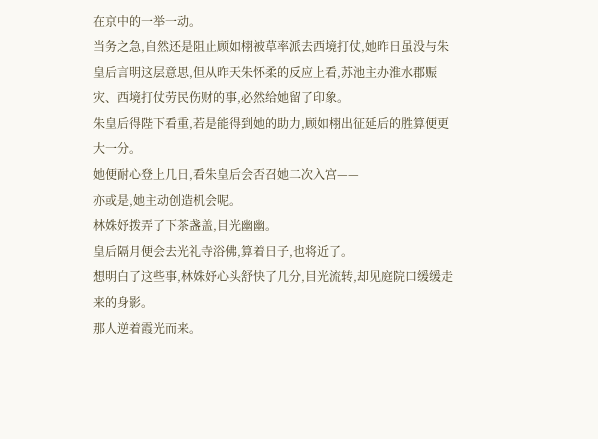在京中的一举一动。
当务之急,自然还是阻止顾如栩被草率派去西境打仗,她昨日虽没与朱皇后言明这层意思,但从昨天朱怀柔的反应上看,苏池主办淮水郡赈灾、西境打仗劳民伤财的事,必然给她留了印象。
朱皇后得陛下看重,若是能得到她的助力,顾如栩出征延后的胜算便更大一分。
她便耐心登上几日,看朱皇后会否召她二次入宫——
亦或是,她主动创造机会呢。
林姝妤拨弄了下茶盏盖,目光幽幽。
皇后隔月便会去光礼寺浴佛,算着日子,也将近了。
想明白了这些事,林姝妤心头舒快了几分,目光流转,却见庭院口缓缓走来的身影。
那人逆着霞光而来。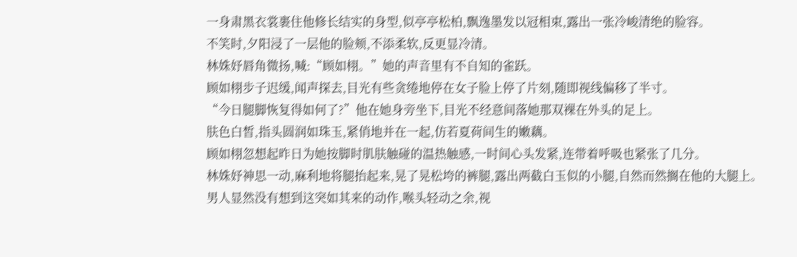一身肃黑衣裳裹住他修长结实的身型,似亭亭松柏,飘逸墨发以冠相束,露出一张冷峻清绝的脸容。
不笑时,夕阳浸了一层他的脸颊,不添柔软,反更显冷清。
林姝妤唇角微扬,喊:“顾如栩。”她的声音里有不自知的雀跃。
顾如栩步子迟缓,闻声探去,目光有些贪绻地停在女子脸上停了片刻,随即视线偏移了半寸。
“今日腿脚恢复得如何了?”他在她身旁坐下,目光不经意间落她那双裸在外头的足上。
肤色白皙,指头圆润如珠玉,紧俏地并在一起,仿若夏荷间生的嫩藕。
顾如栩忽想起昨日为她按脚时肌肤触碰的温热触感,一时间心头发紧,连带着呼吸也紧张了几分。
林姝妤神思一动,麻利地将腿抬起来,晃了晃松垮的裤腿,露出两截白玉似的小腿,自然而然搁在他的大腿上。
男人显然没有想到这突如其来的动作,喉头轻动之余,视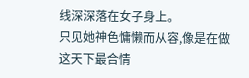线深深落在女子身上。
只见她神色慵懒而从容,像是在做这天下最合情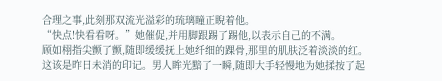合理之事,此刻那双流光溢彩的琉璃瞳正睨着他。
“快点!快看看呀。”她催促,并用脚跟踢了踢他,以表示自己的不满。
顾如栩指尖颤了颤,随即缓缓抚上她纤细的踝骨,那里的肌肤泛着淡淡的红。
这该是昨日未消的印记。男人眸光黯了一瞬,随即大手轻慢地为她揉按了起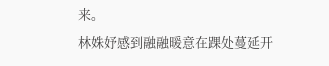来。
林姝妤感到融融暖意在踝处蔓延开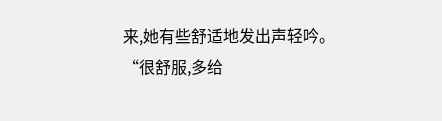来,她有些舒适地发出声轻吟。“很舒服,多给